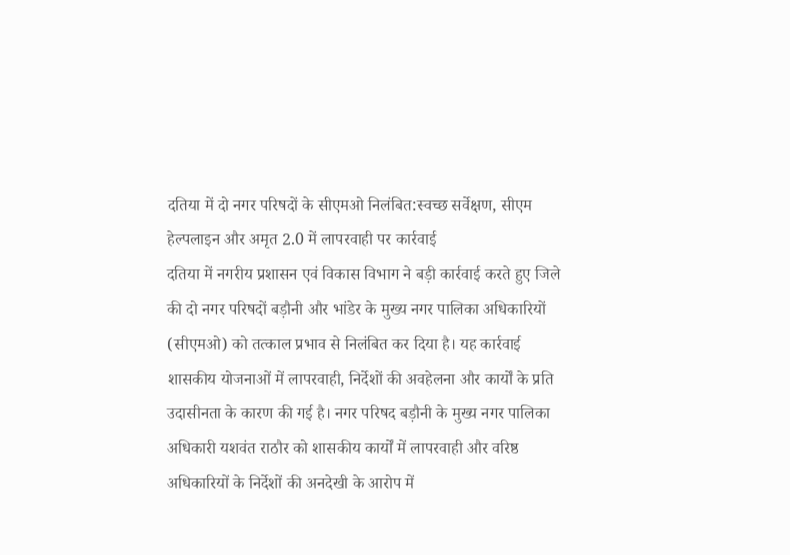दतिया में दो नगर परिषदों के सीएमओ निलंबित:स्वच्छ सर्वेक्षण, सीएम हेल्पलाइन और अमृत 2.0 में लापरवाही पर कार्रवाई
दतिया में नगरीय प्रशासन एवं विकास विभाग ने बड़ी कार्रवाई करते हुए जिले की दो नगर परिषदों बड़ौनी और भांडेर के मुख्य नगर पालिका अधिकारियों (सीएमओ) को तत्काल प्रभाव से निलंबित कर दिया है। यह कार्रवाई शासकीय योजनाओं में लापरवाही, निर्देशों की अवहेलना और कार्यों के प्रति उदासीनता के कारण की गई है। नगर परिषद बड़ौनी के मुख्य नगर पालिका अधिकारी यशवंत राठौर को शासकीय कार्यों में लापरवाही और वरिष्ठ अधिकारियों के निर्देशों की अनदेखी के आरोप में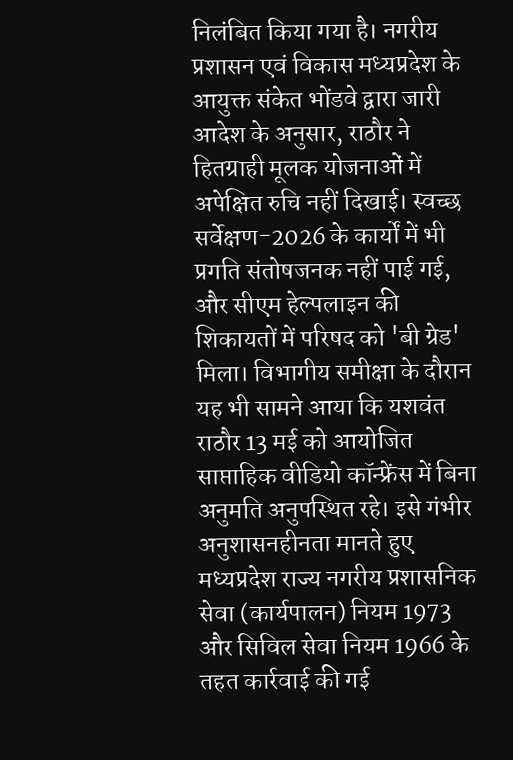निलंबित किया गया है। नगरीय प्रशासन एवं विकास मध्यप्रदेश के आयुक्त संकेत भोंडवे द्वारा जारी आदेश के अनुसार, राठौर ने हितग्राही मूलक योजनाओं में अपेक्षित रुचि नहीं दिखाई। स्वच्छ सर्वेक्षण-2026 के कार्यों में भी प्रगति संतोषजनक नहीं पाई गई, और सीएम हेल्पलाइन की शिकायतों में परिषद को 'बी ग्रेड' मिला। विभागीय समीक्षा के दौरान यह भी सामने आया कि यशवंत राठौर 13 मई को आयोजित साप्ताहिक वीडियो कॉन्फ्रेंस में बिना अनुमति अनुपस्थित रहे। इसे गंभीर अनुशासनहीनता मानते हुए मध्यप्रदेश राज्य नगरीय प्रशासनिक सेवा (कार्यपालन) नियम 1973 और सिविल सेवा नियम 1966 के तहत कार्रवाई की गई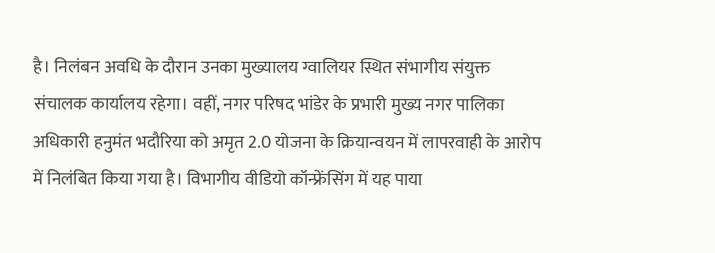है। निलंबन अवधि के दौरान उनका मुख्यालय ग्वालियर स्थित संभागीय संयुक्त संचालक कार्यालय रहेगा। वहीं, नगर परिषद भांडेर के प्रभारी मुख्य नगर पालिका अधिकारी हनुमंत भदौरिया को अमृत 2.0 योजना के क्रियान्वयन में लापरवाही के आरोप में निलंबित किया गया है। विभागीय वीडियो कॉन्फ्रेंसिंग में यह पाया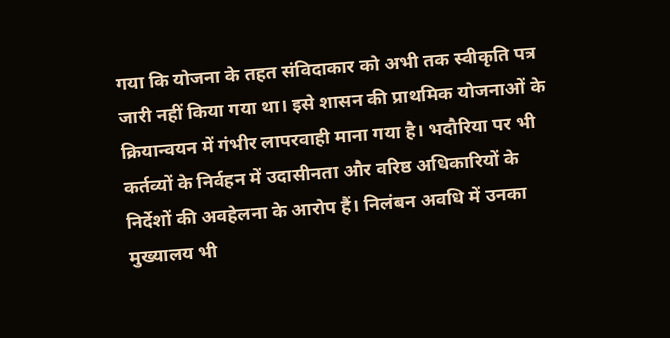गया कि योजना के तहत संविदाकार को अभी तक स्वीकृति पत्र जारी नहीं किया गया था। इसे शासन की प्राथमिक योजनाओं के क्रियान्वयन में गंभीर लापरवाही माना गया है। भदौरिया पर भी कर्तव्यों के निर्वहन में उदासीनता और वरिष्ठ अधिकारियों के निर्देशों की अवहेलना के आरोप हैं। निलंबन अवधि में उनका मुख्यालय भी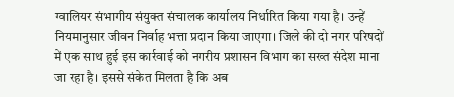ग्वालियर संभागीय संयुक्त संचालक कार्यालय निर्धारित किया गया है। उन्हें नियमानुसार जीवन निर्वाह भत्ता प्रदान किया जाएगा। जिले की दो नगर परिषदों में एक साथ हुई इस कार्रवाई को नगरीय प्रशासन विभाग का सख्त संदेश माना जा रहा है। इससे संकेत मिलता है कि अब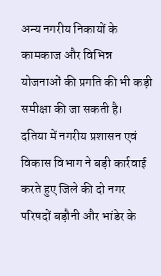अन्य नगरीय निकायों के कामकाज और विभिन्न योजनाओं की प्रगति की भी कड़ी समीक्षा की जा सकती है।
दतिया में नगरीय प्रशासन एवं विकास विभाग ने बड़ी कार्रवाई करते हुए जिले की दो नगर परिषदों बड़ौनी और भांडेर के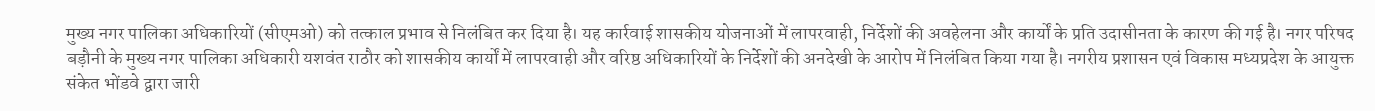मुख्य नगर पालिका अधिकारियों (सीएमओ) को तत्काल प्रभाव से निलंबित कर दिया है। यह कार्रवाई शासकीय योजनाओं में लापरवाही, निर्देशों की अवहेलना और कार्यों के प्रति उदासीनता के कारण की गई है। नगर परिषद बड़ौनी के मुख्य नगर पालिका अधिकारी यशवंत राठौर को शासकीय कार्यों में लापरवाही और वरिष्ठ अधिकारियों के निर्देशों की अनदेखी के आरोप में निलंबित किया गया है। नगरीय प्रशासन एवं विकास मध्यप्रदेश के आयुक्त संकेत भोंडवे द्वारा जारी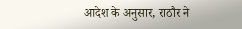आदेश के अनुसार, राठौर ने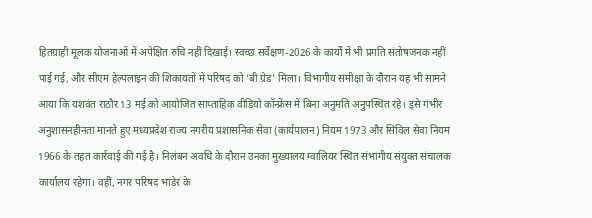हितग्राही मूलक योजनाओं में अपेक्षित रुचि नहीं दिखाई। स्वच्छ सर्वेक्षण-2026 के कार्यों में भी प्रगति संतोषजनक नहीं पाई गई, और सीएम हेल्पलाइन की शिकायतों में परिषद को 'बी ग्रेड' मिला। विभागीय समीक्षा के दौरान यह भी सामने आया कि यशवंत राठौर 13 मई को आयोजित साप्ताहिक वीडियो कॉन्फ्रेंस में बिना अनुमति अनुपस्थित रहे। इसे गंभीर अनुशासनहीनता मानते हुए मध्यप्रदेश राज्य नगरीय प्रशासनिक सेवा (कार्यपालन) नियम 1973 और सिविल सेवा नियम 1966 के तहत कार्रवाई की गई है। निलंबन अवधि के दौरान उनका मुख्यालय ग्वालियर स्थित संभागीय संयुक्त संचालक कार्यालय रहेगा। वहीं, नगर परिषद भांडेर के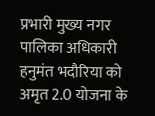प्रभारी मुख्य नगर पालिका अधिकारी हनुमंत भदौरिया को अमृत 2.0 योजना के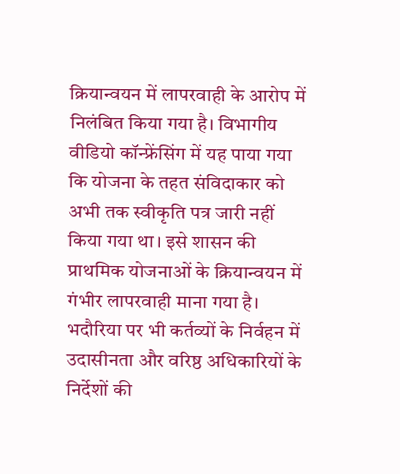क्रियान्वयन में लापरवाही के आरोप में निलंबित किया गया है। विभागीय वीडियो कॉन्फ्रेंसिंग में यह पाया गया कि योजना के तहत संविदाकार को अभी तक स्वीकृति पत्र जारी नहीं किया गया था। इसे शासन की प्राथमिक योजनाओं के क्रियान्वयन में गंभीर लापरवाही माना गया है। भदौरिया पर भी कर्तव्यों के निर्वहन में उदासीनता और वरिष्ठ अधिकारियों के निर्देशों की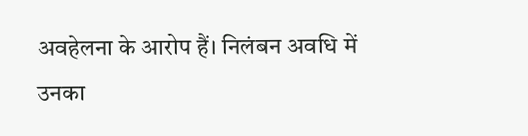अवहेलना के आरोप हैं। निलंबन अवधि में उनका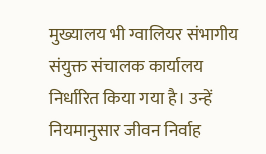मुख्यालय भी ग्वालियर संभागीय संयुक्त संचालक कार्यालय निर्धारित किया गया है। उन्हें नियमानुसार जीवन निर्वाह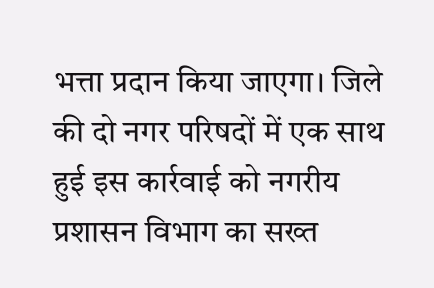भत्ता प्रदान किया जाएगा। जिले की दो नगर परिषदों में एक साथ हुई इस कार्रवाई को नगरीय प्रशासन विभाग का सख्त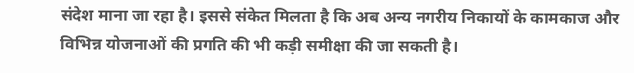संदेश माना जा रहा है। इससे संकेत मिलता है कि अब अन्य नगरीय निकायों के कामकाज और विभिन्न योजनाओं की प्रगति की भी कड़ी समीक्षा की जा सकती है।